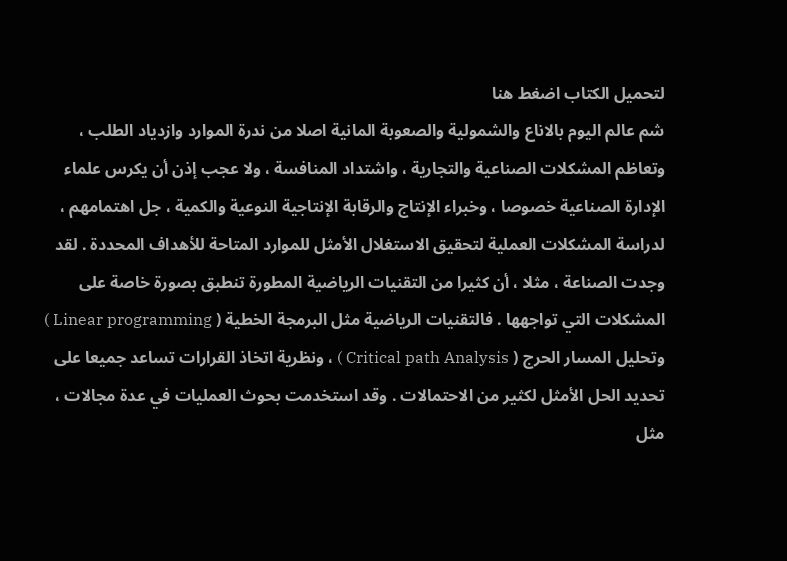لتحميل الكتاب اضغط هنا
شم عالم اليوم بالاناع والشمولية والصعوبة المانية اصلا من ندرة الموارد وازدياد الطلب ، وتعاظم المشكلات الصناعية والتجارية ، واشتداد المنافسة ، ولا عجب إذن أن يكرس علماء الإدارة الصناعية خصوصا ، وخبراء الإنتاج والرقابة الإنتاجية النوعية والكمية ، جل اهتمامهم ، لدراسة المشكلات العملية لتحقيق الاستغلال الأمثل للموارد المتاحة للأهداف المحددة . لقد وجدت الصناعة ، مثلا ، أن كثيرا من التقنيات الرياضية المطورة تنطبق بصورة خاصة على المشكلات التي تواجهها . فالتقنيات الرياضية مثل البرمجة الخطية ( Linear programming ) وتحليل المسار الحرج ( Critical path Analysis ) ، ونظرية اتخاذ القرارات تساعد جميعا على تحديد الحل الأمثل لكثير من الاحتمالات . وقد استخدمت بحوث العمليات في عدة مجالات ، مثل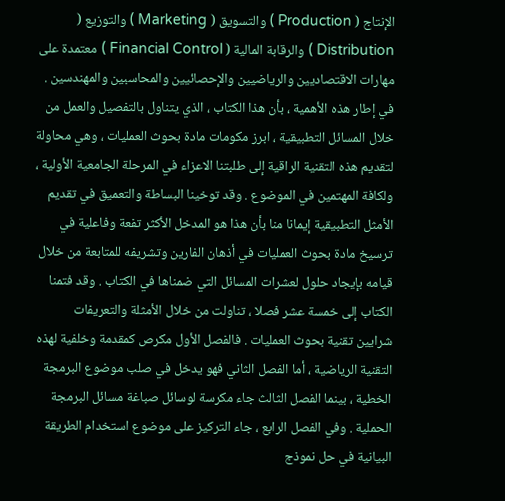الإنتاج ( Production ) والتسويق ( Marketing ) والتوزيع ( Distribution ) والرقابة المالية ( Financial Control ) معتمدة على مهارات الاقتصاديين والرياضيين والإحصائيين والمحاسبين والمهندسين . في إطار هذه الأهمية ، بأن هذا الكتاب ، الذي يتناول بالتفصيل والعمل من خلال المسائل التطبيقية ، ابرز مكومات مادة بحوث العمليات ، وهي محاولة لتقديم هذه التقنية الراقية إلى طلبتنا الاعزاء في المرحلة الجامعية الأولية ، ولكافة المهتمين في الموضوع . وقد توخينا البساطة والتعميق في تقديم الأمثل التطبيقية إيمانا منا بأن هذا هو المدخل الأكثر تفعة وفاعلية في ترسيخ مادة بحوث العمليات في أذهان الفارين وتشريفه للمتابعة من خلال قيامه بإيجاد حلول لعشرات المسائل التي ضمناها في الكتاب . وقد فتمنا الكتاب إلى خمسة عشر فصلا ، تناولت من خلال الأمثلة والتعريفات
شرايين تقنية بحوث العمليات . فالفصل الأول مكرص كمقدمة وخلفية لهذه التقنية الرياضية ، أما الفصل الثاني فهو يدخل في صلب موضوع البرمجة الخطية ، بينما الفصل الثالث جاء مكرسة لوسائل صباغة مسائل البرمجة الحملية . وفي الفصل الرابع ، جاء التركيز على موضوع استخدام الطريقة البيانية في حل نموذج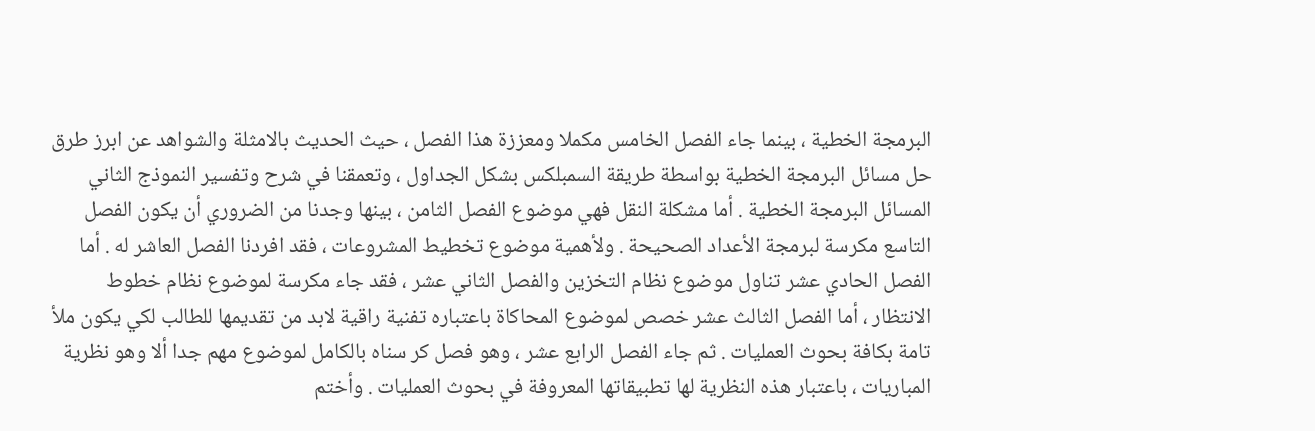البرمجة الخطية ، بينما جاء الفصل الخامس مكملا ومعززة هذا الفصل ، حيث الحديث بالامثلة والشواهد عن ابرز طرق حل مسائل البرمجة الخطية بواسطة طريقة السمبلکس بشكل الجداول ، وتعمقنا في شرح وتفسير النموذج الثاني المسائل البرمجة الخطية . أما مشكلة النقل فهي موضوع الفصل الثامن ، بينها وجدنا من الضروري أن يكون الفصل التاسع مكرسة لبرمجة الأعداد الصحيحة . ولأهمية موضوع تخطيط المشروعات ، فقد افردنا الفصل العاشر له . أما الفصل الحادي عشر تناول موضوع نظام التخزين والفصل الثاني عشر ، فقد جاء مكرسة لموضوع نظام خطوط الانتظار ، أما الفصل الثالث عشر خصص لموضوع المحاكاة باعتباره تفنية راقية لابد من تقديمها للطالب لكي يكون ملأ تامة بكافة بحوث العمليات . ثم جاء الفصل الرابع عشر ، وهو فصل کر سناه بالكامل لموضوع مهم جدا ألا وهو نظرية المباريات ، باعتبار هذه النظرية لها تطبيقاتها المعروفة في بحوث العمليات . وأختم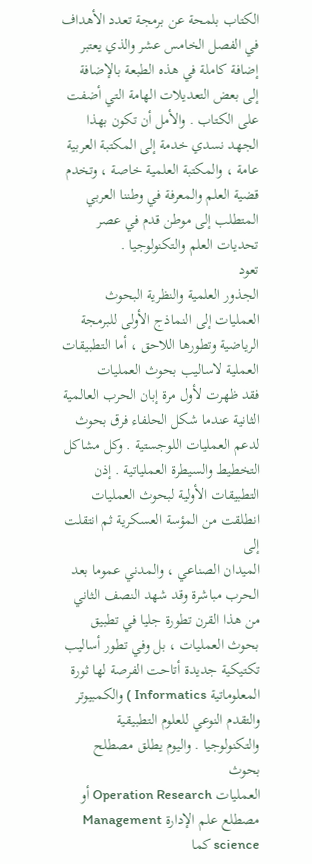الكتاب بلمحة عن برمجة تعدد الأهداف في الفصل الخامس عشر والذي يعتبر إضافة كاملة في هذه الطبعة بالإضافة إلى بعض التعديلات الهامة التي أضفت على الكتاب . والأمل أن تكون بهذا الجهد نسدي خدمة إلى المكتبة العربية عامة ، والمكتبة العلمية خاصة ، وتخدم قضية العلم والمعرفة في وطننا العربي المتطلب إلى موطن قدم في عصر تحديات العلم والتكنولوجيا .
تعود
الجذور العلمية والنظرية البحوث العمليات إلى النماذج الأولى للبرمجة
الرياضية وتطورها اللاحق ، أما التطبيقات العملية لاساليب بحوث العمليات
فقد ظهرت لأول مرة إبان الحرب العالمية الثانية عندما شكل الحلفاء فرق بحوث
لدعم العمليات اللوجستية . وكل مشاكل التخطيط والسيطرة العملياتية . إذن
التطبيقات الأولية لبحوث العمليات انطلقت من المؤسة العسكرية ثم انتقلت إلى
الميدان الصناعي ، والمدني عموما بعد الحرب مباشرة وقد شهد النصف الثاني
من هذا القرن تطورة جليا في تطبيق بحوث العمليات ، بل وفي تطور أساليب
تكتيكية جديدة أتاحت الفرصة لها ثورة المعلوماتية Informatics ) والكمبيوتر
والتقدم النوعي للعلوم التطبيقية والتكنولوجيا . واليوم يطلق مصطلح بحوث
العمليات Operation Research أو مصطلع علم الإدارة Management science كما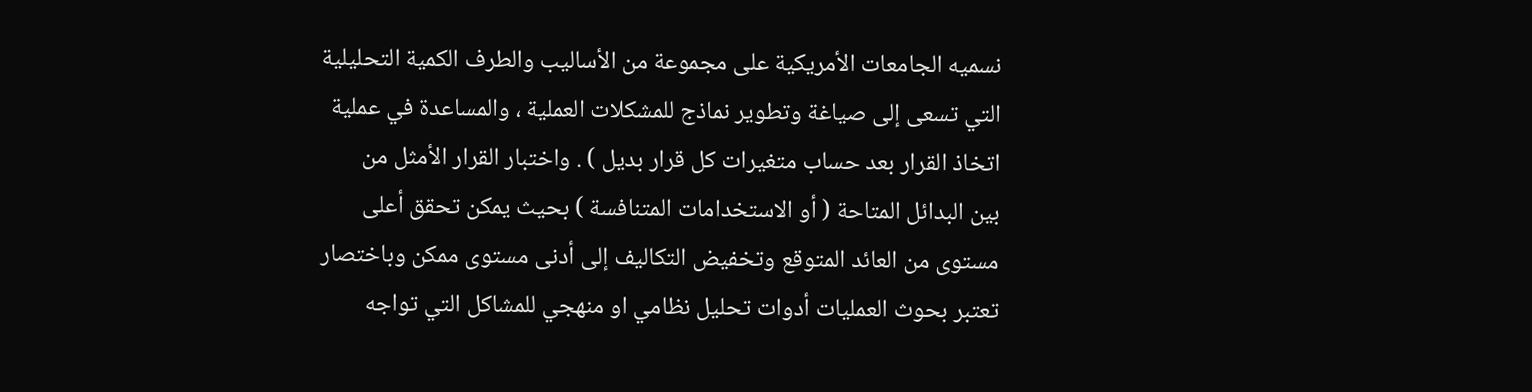نسميه الجامعات الأمريكية على مجموعة من الأساليب والطرف الكمية التحليلية
التي تسعى إلى صياغة وتطوير نماذج للمشکلات العملية ، والمساعدة في عملية
اتخاذ القرار بعد حساب متغيرات كل قرار بديل ) . واختبار القرار الأمثل من
بين البدائل المتاحة ( أو الاستخدامات المتنافسة ) بحيث يمكن تحقق أعلى
مستوى من العائد المتوقع وتخفيض التكاليف إلى أدنى مستوى ممكن وباختصار
تعتبر بحوث العمليات أدوات تحليل نظامي او منهجي للمشاكل التي تواجه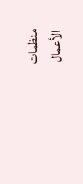منظمات
الأعمال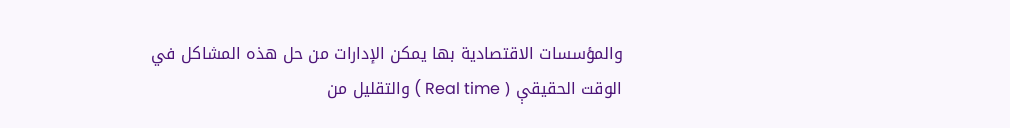والمؤسسات الاقتصادية بها يمكن الإدارات من حل هذه المشاكل في
الوقت الحقيقې ( Real time ) والتقليل من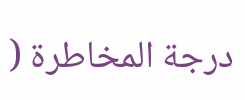درجة المخاطرة (